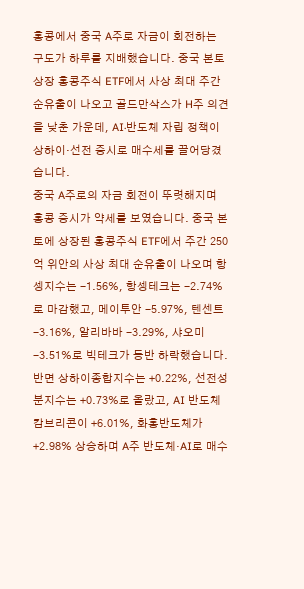홍콩에서 중국 A주로 자금이 회전하는 구도가 하루를 지배했습니다. 중국 본토 상장 홍콩주식 ETF에서 사상 최대 주간 순유출이 나오고 골드만삭스가 H주 의견을 낮춘 가운데, AI·반도체 자립 정책이 상하이·선전 증시로 매수세를 끌어당겼습니다.
중국 A주로의 자금 회전이 뚜렷해지며 홍콩 증시가 약세를 보였습니다. 중국 본토에 상장된 홍콩주식 ETF에서 주간 250억 위안의 사상 최대 순유출이 나오며 항셍지수는 -1.56%, 항셍테크는 -2.74%로 마감했고, 메이투안 -5.97%, 텐센트 -3.16%, 알리바바 -3.29%, 샤오미 -3.51%로 빅테크가 동반 하락했습니다. 반면 상하이종합지수는 +0.22%, 선전성분지수는 +0.73%로 올랐고, AI 반도체 캄브리콘이 +6.01%, 화홍반도체가 +2.98% 상승하며 A주 반도체·AI로 매수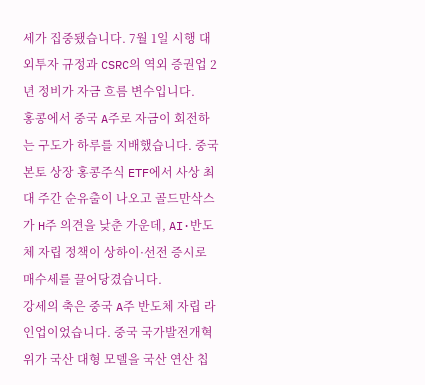세가 집중됐습니다. 7월 1일 시행 대외투자 규정과 CSRC의 역외 증권업 2년 정비가 자금 흐름 변수입니다.
홍콩에서 중국 A주로 자금이 회전하는 구도가 하루를 지배했습니다. 중국 본토 상장 홍콩주식 ETF에서 사상 최대 주간 순유출이 나오고 골드만삭스가 H주 의견을 낮춘 가운데, AI·반도체 자립 정책이 상하이·선전 증시로 매수세를 끌어당겼습니다.
강세의 축은 중국 A주 반도체 자립 라인업이었습니다. 중국 국가발전개혁위가 국산 대형 모델을 국산 연산 칩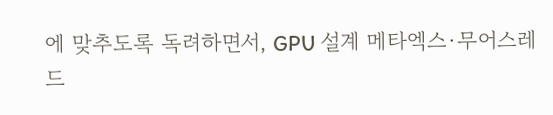에 맞추도록 독려하면서, GPU 설계 메타엑스·무어스레드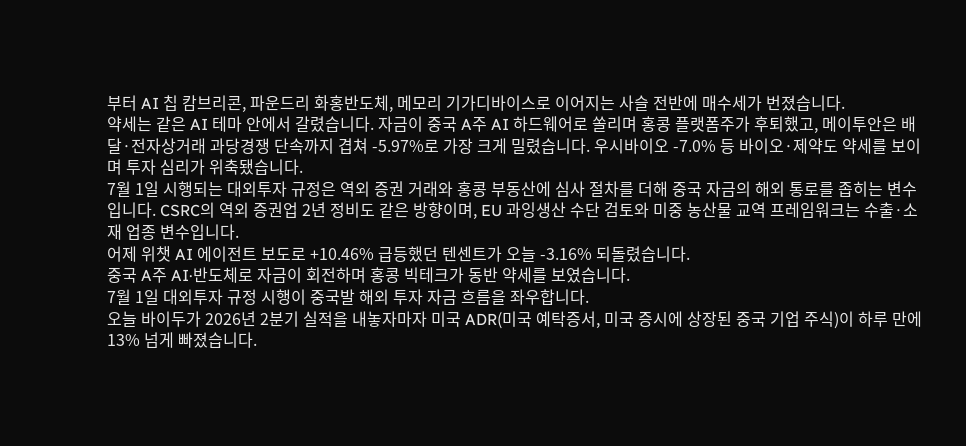부터 AI 칩 캄브리콘, 파운드리 화홍반도체, 메모리 기가디바이스로 이어지는 사슬 전반에 매수세가 번졌습니다.
약세는 같은 AI 테마 안에서 갈렸습니다. 자금이 중국 A주 AI 하드웨어로 쏠리며 홍콩 플랫폼주가 후퇴했고, 메이투안은 배달·전자상거래 과당경쟁 단속까지 겹쳐 -5.97%로 가장 크게 밀렸습니다. 우시바이오 -7.0% 등 바이오·제약도 약세를 보이며 투자 심리가 위축됐습니다.
7월 1일 시행되는 대외투자 규정은 역외 증권 거래와 홍콩 부동산에 심사 절차를 더해 중국 자금의 해외 통로를 좁히는 변수입니다. CSRC의 역외 증권업 2년 정비도 같은 방향이며, EU 과잉생산 수단 검토와 미중 농산물 교역 프레임워크는 수출·소재 업종 변수입니다.
어제 위챗 AI 에이전트 보도로 +10.46% 급등했던 텐센트가 오늘 -3.16% 되돌렸습니다.
중국 A주 AI·반도체로 자금이 회전하며 홍콩 빅테크가 동반 약세를 보였습니다.
7월 1일 대외투자 규정 시행이 중국발 해외 투자 자금 흐름을 좌우합니다.
오늘 바이두가 2026년 2분기 실적을 내놓자마자 미국 ADR(미국 예탁증서, 미국 증시에 상장된 중국 기업 주식)이 하루 만에 13% 넘게 빠졌습니다.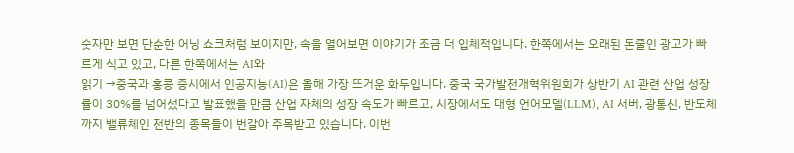숫자만 보면 단순한 어닝 쇼크처럼 보이지만, 속을 열어보면 이야기가 조금 더 입체적입니다. 한쪽에서는 오래된 돈줄인 광고가 빠르게 식고 있고, 다른 한쪽에서는 AI와
읽기 →중국과 홍콩 증시에서 인공지능(AI)은 올해 가장 뜨거운 화두입니다. 중국 국가발전개혁위원회가 상반기 AI 관련 산업 성장률이 30%를 넘어섰다고 발표했을 만큼 산업 자체의 성장 속도가 빠르고, 시장에서도 대형 언어모델(LLM), AI 서버, 광통신, 반도체까지 밸류체인 전반의 종목들이 번갈아 주목받고 있습니다. 이번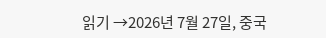읽기 →2026년 7월 27일, 중국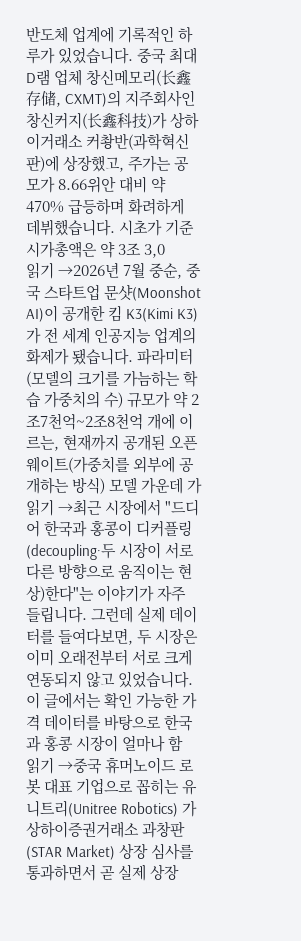반도체 업계에 기록적인 하루가 있었습니다. 중국 최대 D램 업체 창신메모리(长鑫存储, CXMT)의 지주회사인 창신커지(长鑫科技)가 상하이거래소 커촹반(과학혁신판)에 상장했고, 주가는 공모가 8.66위안 대비 약 470% 급등하며 화려하게 데뷔했습니다. 시초가 기준 시가총액은 약 3조 3,0
읽기 →2026년 7월 중순, 중국 스타트업 문샷(Moonshot AI)이 공개한 킴 K3(Kimi K3)가 전 세계 인공지능 업계의 화제가 됐습니다. 파라미터(모델의 크기를 가늠하는 학습 가중치의 수) 규모가 약 2조7천억~2조8천억 개에 이르는, 현재까지 공개된 오픈웨이트(가중치를 외부에 공개하는 방식) 모델 가운데 가
읽기 →최근 시장에서 "드디어 한국과 홍콩이 디커플링(decoupling·두 시장이 서로 다른 방향으로 움직이는 현상)한다"는 이야기가 자주 들립니다. 그런데 실제 데이터를 들여다보면, 두 시장은 이미 오래전부터 서로 크게 연동되지 않고 있었습니다. 이 글에서는 확인 가능한 가격 데이터를 바탕으로 한국과 홍콩 시장이 얼마나 함
읽기 →중국 휴머노이드 로봇 대표 기업으로 꼽히는 유니트리(Unitree Robotics) 가 상하이증권거래소 과창판(STAR Market) 상장 심사를 통과하면서 곧 실제 상장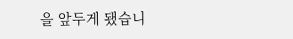을 앞두게 됐습니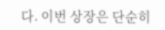다. 이번 상장은 단순히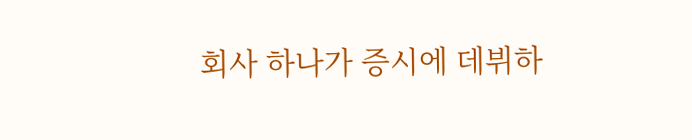회사 하나가 증시에 데뷔하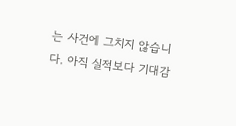는 사건에 그치지 않습니다. 아직 실적보다 기대감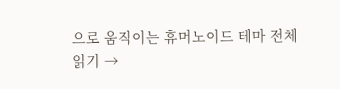으로 움직이는 휴머노이드 테마 전체
읽기 →